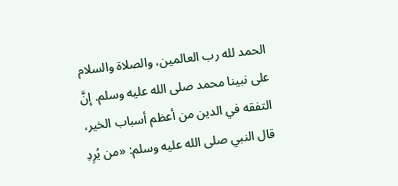الحمد لله رب العالمين، والصلاة والسلام على نبينا محمد صلى الله عليه وسلم. إنَّ التفقه في الدين من أعظم أسباب الخير، قال النبي صلى الله عليه وسلم: «من يُرِدِ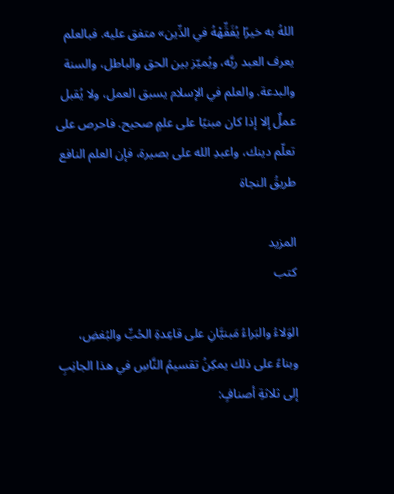اللهُ به خيرًا يُفَقِّهْهُ في الدِّين» متفق عليه. فبالعلم يعرف العبد ربَّه، ويُميّز بين الحق والباطل، والسنة والبدعة. والعلم في الإسلام يسبق العمل، ولا يُقبل عملٌ إلا إذا كان مبنيًا على علمٍ صحيح. فاحرص على تعلّم دينك، واعبدِ الله على بصيرة، فإن العلم النافع طريقُ النجاة

المزيد
كتب

الوَلاءُ والبَراءُ مَبنيَّانِ على قاعِدةِ الحُبِّ والبُغضِ، وبناءً على ذلك يمكِنُ تقسيمُ النَّاسِ في هذا الجانِبِ إلى ثلاثةِ أصنافٍ: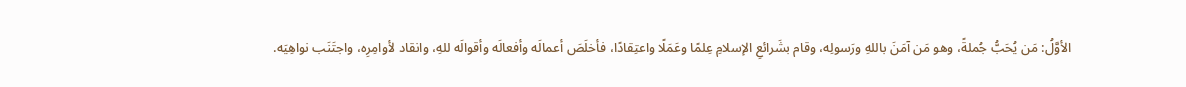الأوَّلُ: مَن يُحَبُّ جُملةً، وهو مَن آمَنَ باللهِ ورَسولِه، وقام بشَرائعِ الإسلامِ عِلمًا وعَمَلًا واعتِقادًا، فأخلَصَ أعمالَه وأفعالَه وأقوالَه للهِ، وانقاد لأوامِرِه، واجتَنَب نواهِيَه.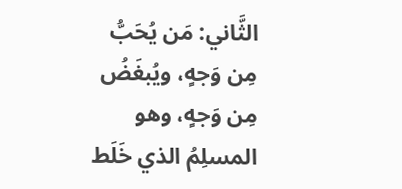الثَّاني: مَن يُحَبُّ مِن وَجهٍ، ويُبغَضُ مِن وَجهٍ، وهو المسلِمُ الذي خَلَط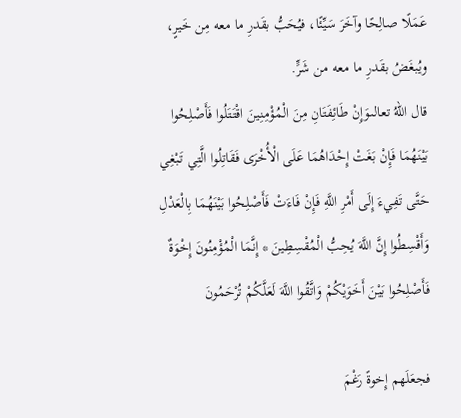عَمَلًا صالِحًا وآخَرَ سَيِّئًا، فيُحَبُّ بقَدرِ ما معه مِن خَيرٍ، ويُبغَضُ بقَدرِ ما معه من شَرٍّ.
قال اللهُ تعالىوَإِنْ طَائِفَتَانِ مِنَ الْمُؤْمِنِينَ اقْتَتَلُوا فَأَصْلِحُوا بَيْنَهُمَا فَإِنْ بَغَتْ إِحْدَاهُمَا عَلَى الْأُخْرَى فَقَاتِلُوا الَّتِي تَبْغِي حَتَّى تَفِيءَ إِلَى أَمْرِ اللَّهِ فَإِنْ فَاءَتْ فَأَصْلِحُوا بَيْنَهُمَا بِالْعَدْلِ وَأَقْسِطُوا إِنَّ اللَّهَ يُحِبُّ الْمُقْسِطِينَ * إِنَّمَا الْمُؤْمِنُونَ إِخْوَةٌ فَأَصْلِحُوا بَيْنَ أَخَوَيْكُمْ وَاتَّقُوا اللَّهَ لَعَلَّكُمْ تُرْحَمُونَ

فجعَلَهم إِخوةً رَغْمَ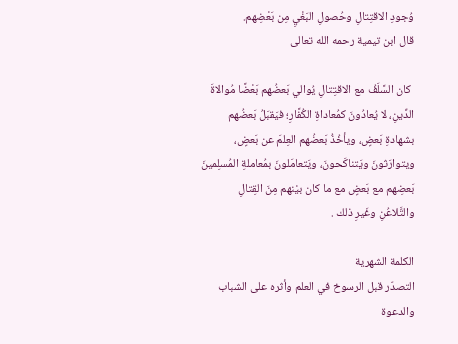وُجودِ الاقتِتالِ وحُصولِ البَغْيِ مِن بَعْضِهم.
قال ابن تيمية رحمه الله تعالى

 كان السَّلَفُ مع الاقتِتالِ يُوالي بَعضُهم بَعْضًا مُوالاةَ الدِّينِ، لا يُعادُونَ كمُعاداةِ الكُفَّارِ؛ فيَقبَلُ بَعضُهم بشهادةِ بَعضٍ، ويأخُذُ بَعضُهم العِلمَ عن بَعضٍ، ويتوارَثونَ ويَتناكَحونَ، ويَتعامَلونَ بمُعاملةِ المُسلِمينَ بَعضِهم مع بَعضٍ مع ما كان بيْنهم مِنَ القِتالِ والتَّلاعُنِ وغَيرِ ذلك .

الكلمة الشهرية
التصدّر قبل الرسوخ في العلم وأثره على الشباب والدعوة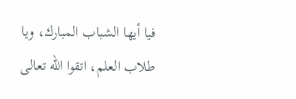فيا أيها الشباب المبارك، ويا طلاب العلم، اتقوا الله تعالى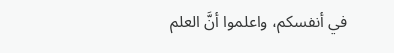في أنفسكم، واعلموا أنَّ العلم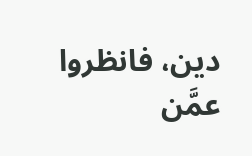دين، فانظروا عمَّن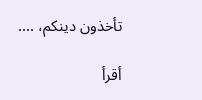تأخذون دينكم، ....

أقرأ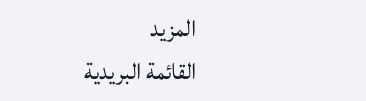المزيد
القائمة البريدية